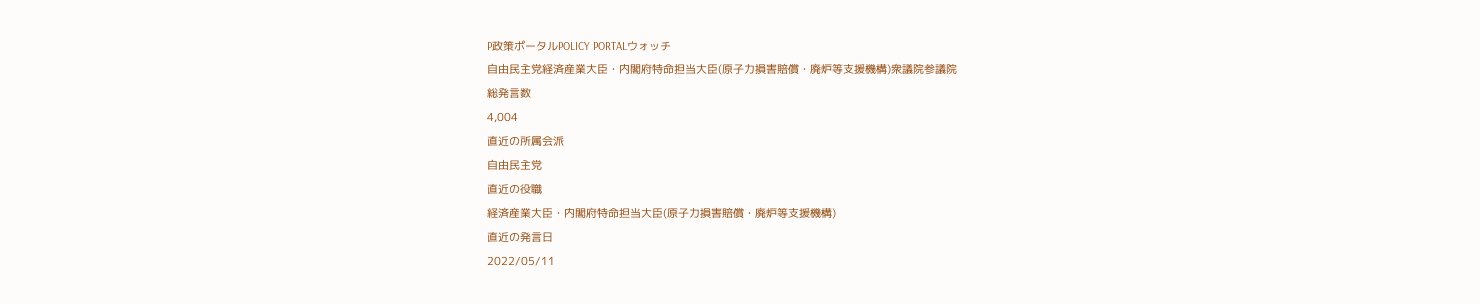P政策ポータルPOLICY PORTALウォッチ
自由民主党経済産業大臣・内閣府特命担当大臣(原子力損害賠償・廃炉等支援機構)衆議院参議院
総発言数
4,004
直近の所属会派
自由民主党
直近の役職
経済産業大臣・内閣府特命担当大臣(原子力損害賠償・廃炉等支援機構)
直近の発言日
2022/05/11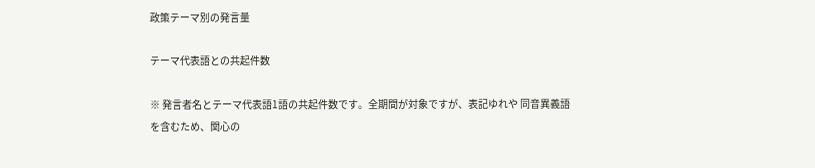政策テーマ別の発言量

テーマ代表語との共起件数

※ 発言者名とテーマ代表語1語の共起件数です。全期間が対象ですが、表記ゆれや 同音異義語を含むため、関心の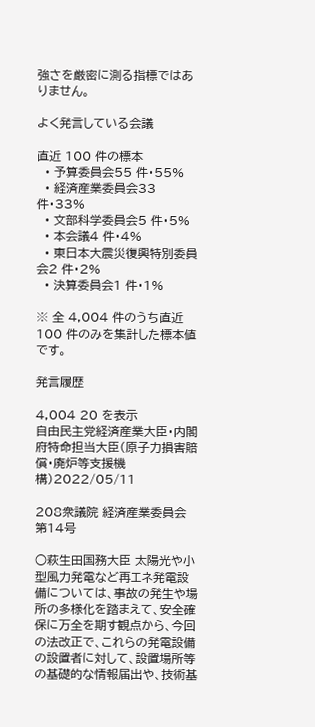強さを厳密に測る指標ではありません。

よく発言している会議

直近 100 件の標本
  • 予算委員会55 件・55%
  • 経済産業委員会33 件・33%
  • 文部科学委員会5 件・5%
  • 本会議4 件・4%
  • 東日本大震災復興特別委員会2 件・2%
  • 決算委員会1 件・1%

※ 全 4,004 件のうち直近 100 件のみを集計した標本値です。

発言履歴

4,004 20 を表示
自由民主党経済産業大臣・内閣府特命担当大臣(原子力損害賠償・廃炉等支援機構)2022/05/11

208衆議院 経済産業委員会 第14号

○萩生田国務大臣 太陽光や小型風力発電など再エネ発電設備については、事故の発生や場所の多様化を踏まえて、安全確保に万全を期す観点から、今回の法改正で、これらの発電設備の設置者に対して、設置場所等の基礎的な情報届出や、技術基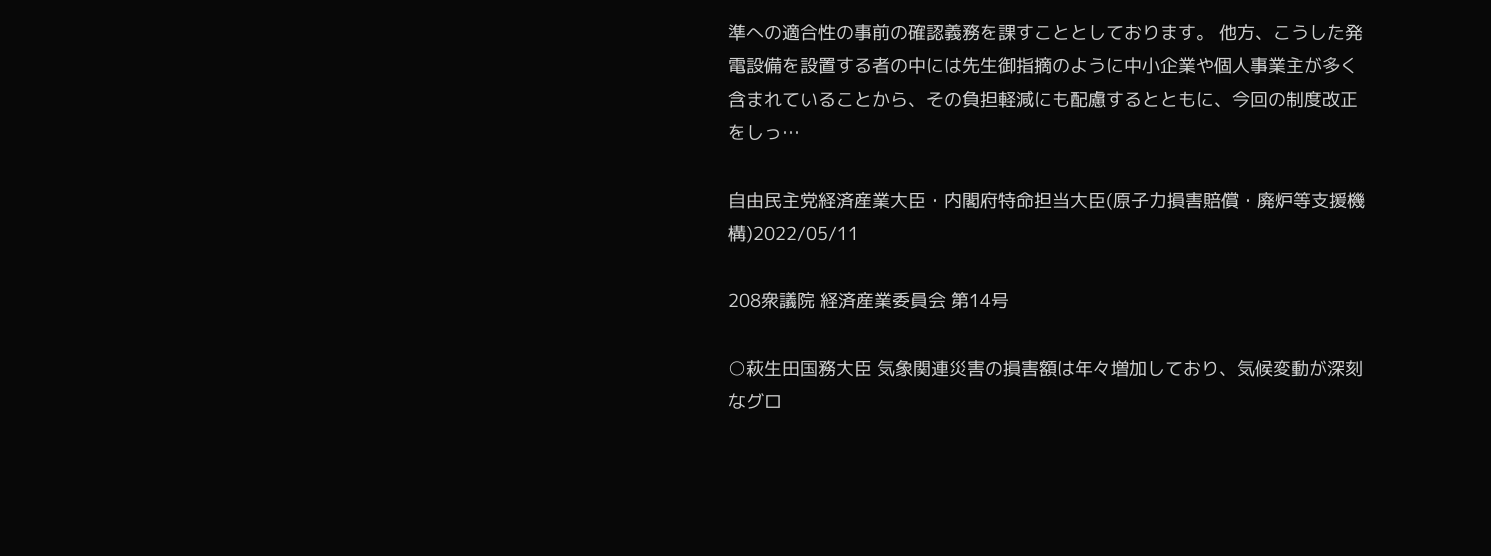準への適合性の事前の確認義務を課すこととしております。 他方、こうした発電設備を設置する者の中には先生御指摘のように中小企業や個人事業主が多く含まれていることから、その負担軽減にも配慮するとともに、今回の制度改正をしっ…

自由民主党経済産業大臣・内閣府特命担当大臣(原子力損害賠償・廃炉等支援機構)2022/05/11

208衆議院 経済産業委員会 第14号

○萩生田国務大臣 気象関連災害の損害額は年々増加しており、気候変動が深刻なグロ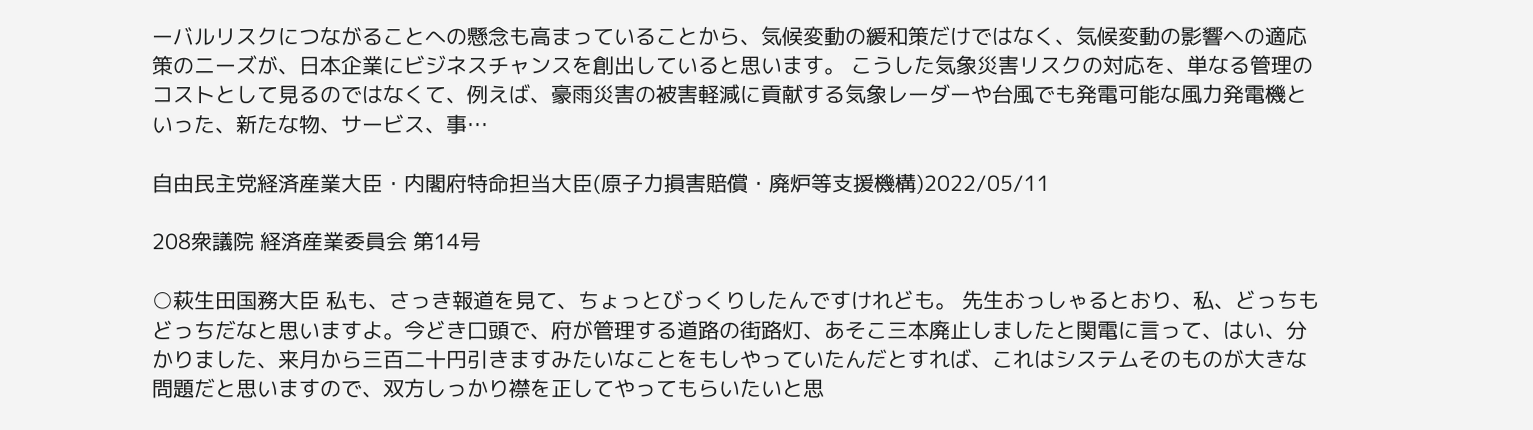ーバルリスクにつながることへの懸念も高まっていることから、気候変動の緩和策だけではなく、気候変動の影響への適応策のニーズが、日本企業にビジネスチャンスを創出していると思います。 こうした気象災害リスクの対応を、単なる管理のコストとして見るのではなくて、例えば、豪雨災害の被害軽減に貢献する気象レーダーや台風でも発電可能な風力発電機といった、新たな物、サービス、事…

自由民主党経済産業大臣・内閣府特命担当大臣(原子力損害賠償・廃炉等支援機構)2022/05/11

208衆議院 経済産業委員会 第14号

○萩生田国務大臣 私も、さっき報道を見て、ちょっとびっくりしたんですけれども。 先生おっしゃるとおり、私、どっちもどっちだなと思いますよ。今どき口頭で、府が管理する道路の街路灯、あそこ三本廃止しましたと関電に言って、はい、分かりました、来月から三百二十円引きますみたいなことをもしやっていたんだとすれば、これはシステムそのものが大きな問題だと思いますので、双方しっかり襟を正してやってもらいたいと思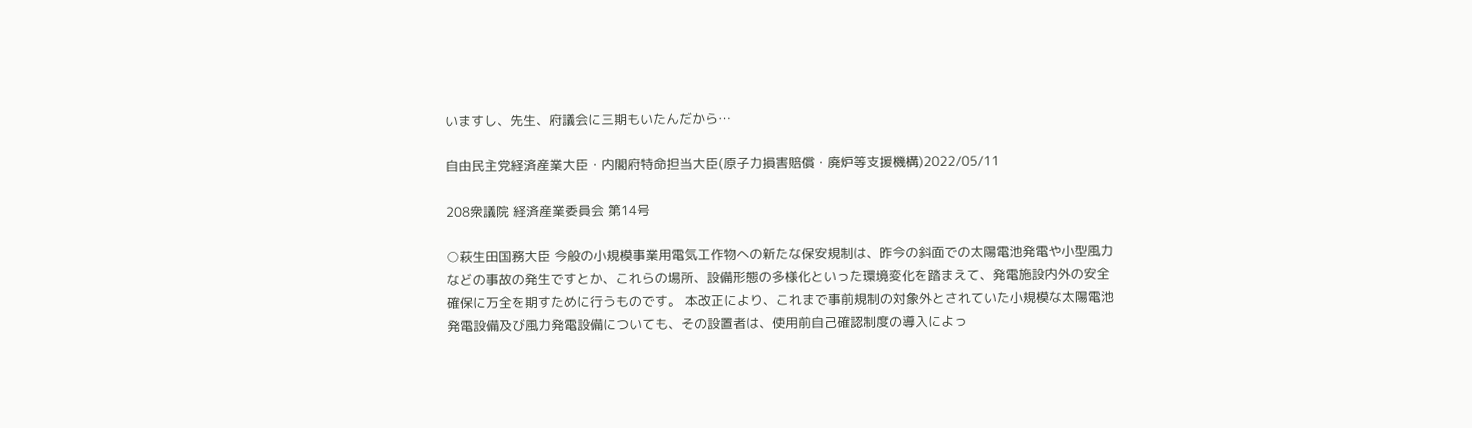いますし、先生、府議会に三期もいたんだから…

自由民主党経済産業大臣・内閣府特命担当大臣(原子力損害賠償・廃炉等支援機構)2022/05/11

208衆議院 経済産業委員会 第14号

○萩生田国務大臣 今般の小規模事業用電気工作物への新たな保安規制は、昨今の斜面での太陽電池発電や小型風力などの事故の発生ですとか、これらの場所、設備形態の多様化といった環境変化を踏まえて、発電施設内外の安全確保に万全を期すために行うものです。 本改正により、これまで事前規制の対象外とされていた小規模な太陽電池発電設備及び風力発電設備についても、その設置者は、使用前自己確認制度の導入によっ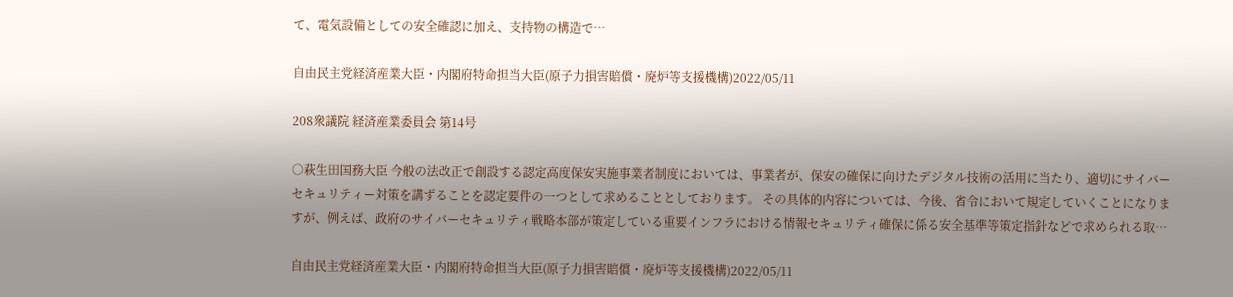て、電気設備としての安全確認に加え、支持物の構造で…

自由民主党経済産業大臣・内閣府特命担当大臣(原子力損害賠償・廃炉等支援機構)2022/05/11

208衆議院 経済産業委員会 第14号

○萩生田国務大臣 今般の法改正で創設する認定高度保安実施事業者制度においては、事業者が、保安の確保に向けたデジタル技術の活用に当たり、適切にサイバーセキュリティー対策を講ずることを認定要件の一つとして求めることとしております。 その具体的内容については、今後、省令において規定していくことになりますが、例えば、政府のサイバーセキュリティ戦略本部が策定している重要インフラにおける情報セキュリティ確保に係る安全基準等策定指針などで求められる取…

自由民主党経済産業大臣・内閣府特命担当大臣(原子力損害賠償・廃炉等支援機構)2022/05/11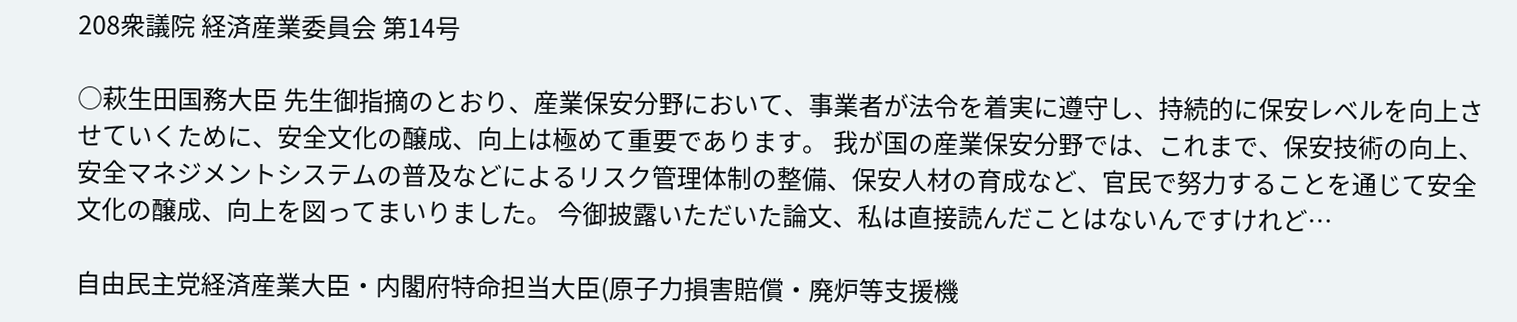208衆議院 経済産業委員会 第14号

○萩生田国務大臣 先生御指摘のとおり、産業保安分野において、事業者が法令を着実に遵守し、持続的に保安レベルを向上させていくために、安全文化の醸成、向上は極めて重要であります。 我が国の産業保安分野では、これまで、保安技術の向上、安全マネジメントシステムの普及などによるリスク管理体制の整備、保安人材の育成など、官民で努力することを通じて安全文化の醸成、向上を図ってまいりました。 今御披露いただいた論文、私は直接読んだことはないんですけれど…

自由民主党経済産業大臣・内閣府特命担当大臣(原子力損害賠償・廃炉等支援機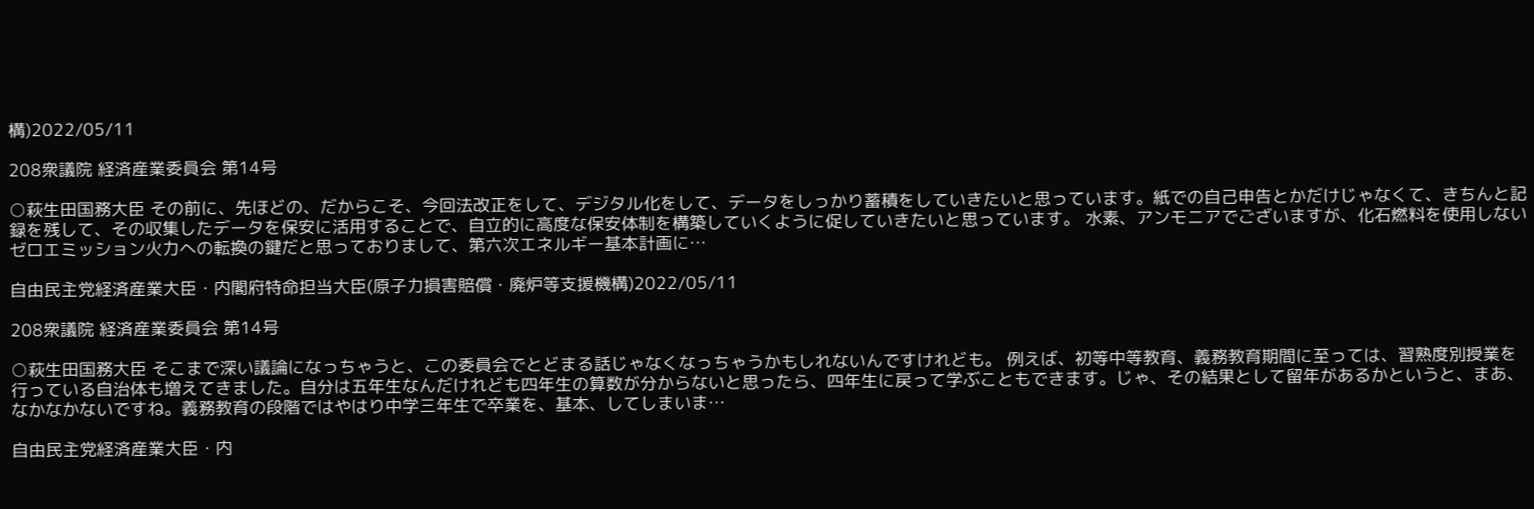構)2022/05/11

208衆議院 経済産業委員会 第14号

○萩生田国務大臣 その前に、先ほどの、だからこそ、今回法改正をして、デジタル化をして、データをしっかり蓄積をしていきたいと思っています。紙での自己申告とかだけじゃなくて、きちんと記録を残して、その収集したデータを保安に活用することで、自立的に高度な保安体制を構築していくように促していきたいと思っています。 水素、アンモニアでございますが、化石燃料を使用しないゼロエミッション火力への転換の鍵だと思っておりまして、第六次エネルギー基本計画に…

自由民主党経済産業大臣・内閣府特命担当大臣(原子力損害賠償・廃炉等支援機構)2022/05/11

208衆議院 経済産業委員会 第14号

○萩生田国務大臣 そこまで深い議論になっちゃうと、この委員会でとどまる話じゃなくなっちゃうかもしれないんですけれども。 例えば、初等中等教育、義務教育期間に至っては、習熟度別授業を行っている自治体も増えてきました。自分は五年生なんだけれども四年生の算数が分からないと思ったら、四年生に戻って学ぶこともできます。じゃ、その結果として留年があるかというと、まあ、なかなかないですね。義務教育の段階ではやはり中学三年生で卒業を、基本、してしまいま…

自由民主党経済産業大臣・内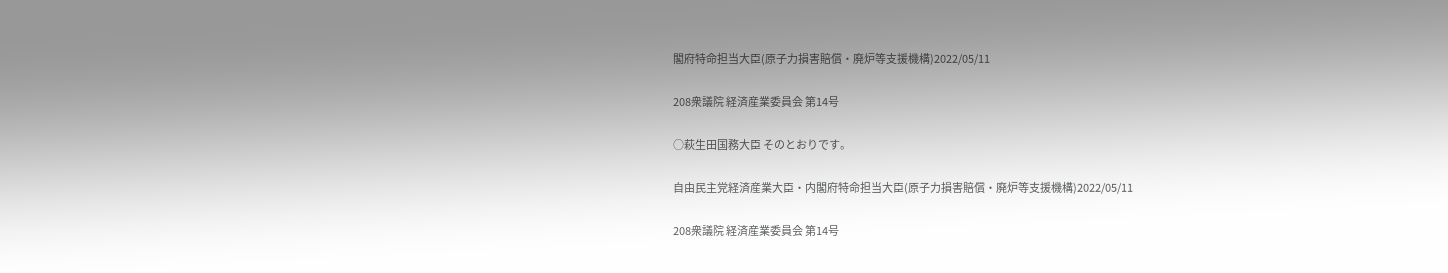閣府特命担当大臣(原子力損害賠償・廃炉等支援機構)2022/05/11

208衆議院 経済産業委員会 第14号

○萩生田国務大臣 そのとおりです。

自由民主党経済産業大臣・内閣府特命担当大臣(原子力損害賠償・廃炉等支援機構)2022/05/11

208衆議院 経済産業委員会 第14号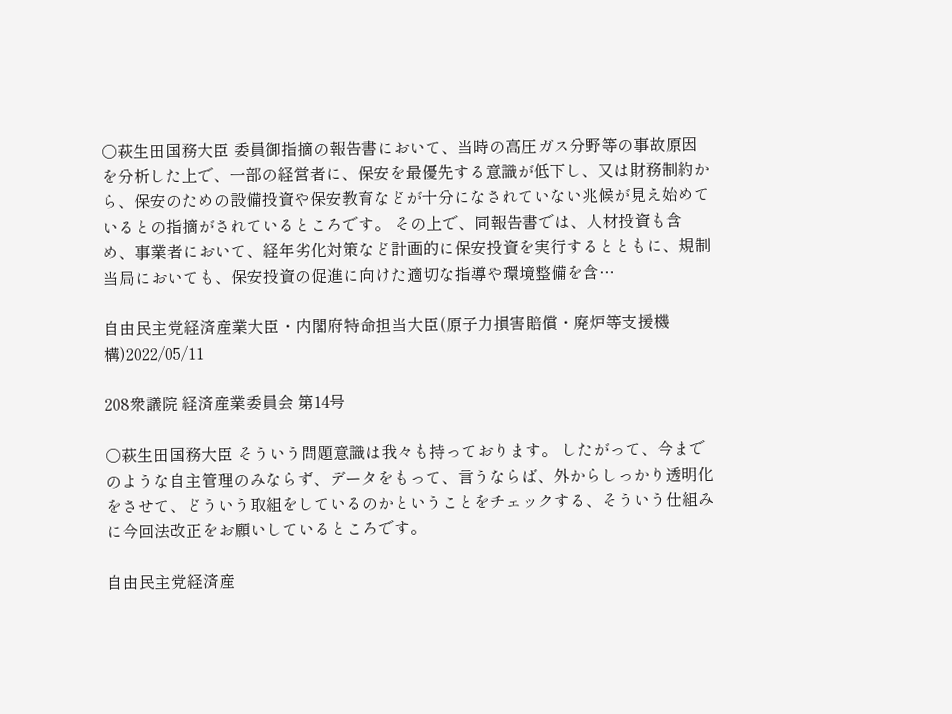○萩生田国務大臣 委員御指摘の報告書において、当時の高圧ガス分野等の事故原因を分析した上で、一部の経営者に、保安を最優先する意識が低下し、又は財務制約から、保安のための設備投資や保安教育などが十分になされていない兆候が見え始めているとの指摘がされているところです。 その上で、同報告書では、人材投資も含め、事業者において、経年劣化対策など計画的に保安投資を実行するとともに、規制当局においても、保安投資の促進に向けた適切な指導や環境整備を含…

自由民主党経済産業大臣・内閣府特命担当大臣(原子力損害賠償・廃炉等支援機構)2022/05/11

208衆議院 経済産業委員会 第14号

○萩生田国務大臣 そういう問題意識は我々も持っております。 したがって、今までのような自主管理のみならず、データをもって、言うならば、外からしっかり透明化をさせて、どういう取組をしているのかということをチェックする、そういう仕組みに今回法改正をお願いしているところです。

自由民主党経済産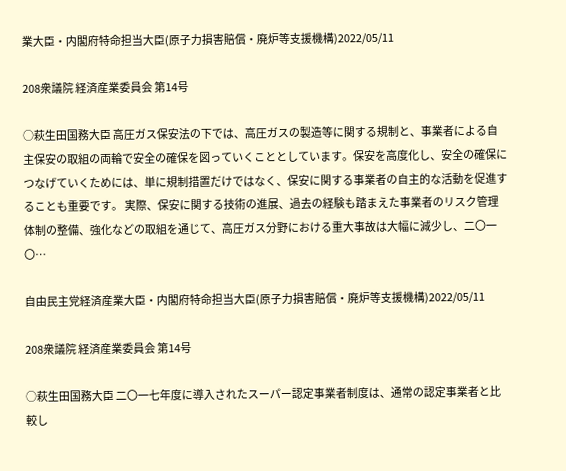業大臣・内閣府特命担当大臣(原子力損害賠償・廃炉等支援機構)2022/05/11

208衆議院 経済産業委員会 第14号

○萩生田国務大臣 高圧ガス保安法の下では、高圧ガスの製造等に関する規制と、事業者による自主保安の取組の両輪で安全の確保を図っていくこととしています。保安を高度化し、安全の確保につなげていくためには、単に規制措置だけではなく、保安に関する事業者の自主的な活動を促進することも重要です。 実際、保安に関する技術の進展、過去の経験も踏まえた事業者のリスク管理体制の整備、強化などの取組を通じて、高圧ガス分野における重大事故は大幅に減少し、二〇一〇…

自由民主党経済産業大臣・内閣府特命担当大臣(原子力損害賠償・廃炉等支援機構)2022/05/11

208衆議院 経済産業委員会 第14号

○萩生田国務大臣 二〇一七年度に導入されたスーパー認定事業者制度は、通常の認定事業者と比較し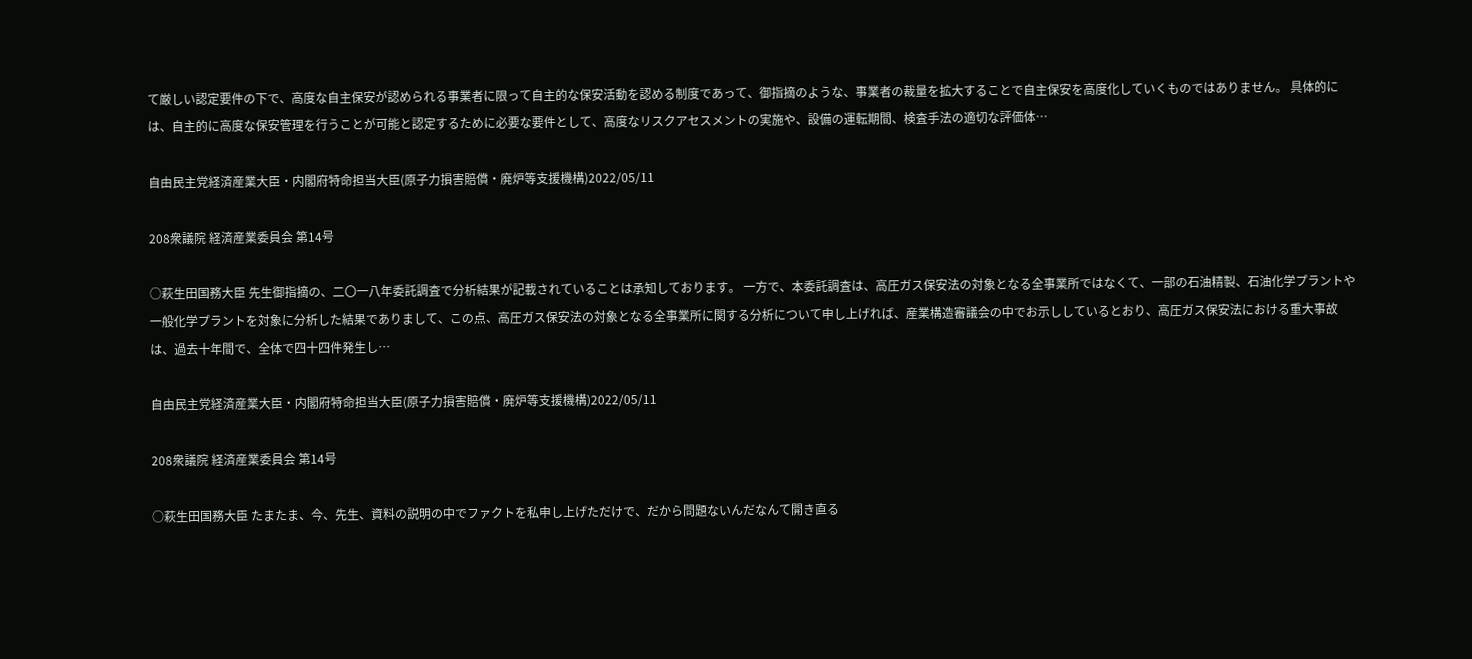て厳しい認定要件の下で、高度な自主保安が認められる事業者に限って自主的な保安活動を認める制度であって、御指摘のような、事業者の裁量を拡大することで自主保安を高度化していくものではありません。 具体的には、自主的に高度な保安管理を行うことが可能と認定するために必要な要件として、高度なリスクアセスメントの実施や、設備の運転期間、検査手法の適切な評価体…

自由民主党経済産業大臣・内閣府特命担当大臣(原子力損害賠償・廃炉等支援機構)2022/05/11

208衆議院 経済産業委員会 第14号

○萩生田国務大臣 先生御指摘の、二〇一八年委託調査で分析結果が記載されていることは承知しております。 一方で、本委託調査は、高圧ガス保安法の対象となる全事業所ではなくて、一部の石油精製、石油化学プラントや一般化学プラントを対象に分析した結果でありまして、この点、高圧ガス保安法の対象となる全事業所に関する分析について申し上げれば、産業構造審議会の中でお示ししているとおり、高圧ガス保安法における重大事故は、過去十年間で、全体で四十四件発生し…

自由民主党経済産業大臣・内閣府特命担当大臣(原子力損害賠償・廃炉等支援機構)2022/05/11

208衆議院 経済産業委員会 第14号

○萩生田国務大臣 たまたま、今、先生、資料の説明の中でファクトを私申し上げただけで、だから問題ないんだなんて開き直る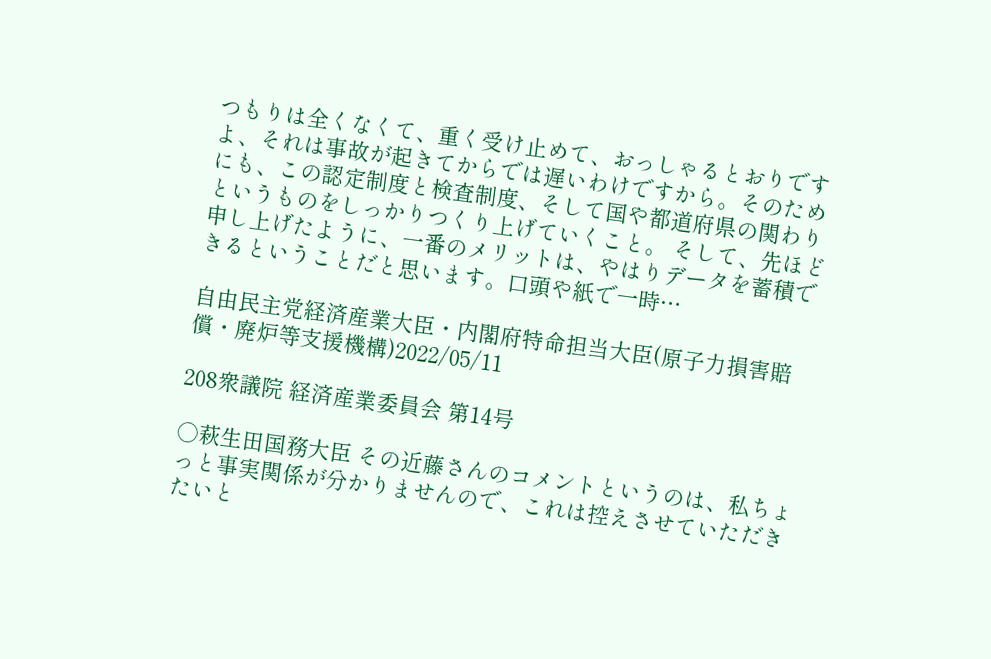つもりは全くなくて、重く受け止めて、おっしゃるとおりですよ、それは事故が起きてからでは遅いわけですから。そのためにも、この認定制度と検査制度、そして国や都道府県の関わりというものをしっかりつくり上げていくこと。 そして、先ほど申し上げたように、一番のメリットは、やはりデータを蓄積できるということだと思います。口頭や紙で一時…

自由民主党経済産業大臣・内閣府特命担当大臣(原子力損害賠償・廃炉等支援機構)2022/05/11

208衆議院 経済産業委員会 第14号

○萩生田国務大臣 その近藤さんのコメントというのは、私ちょっと事実関係が分かりませんので、これは控えさせていただきたいと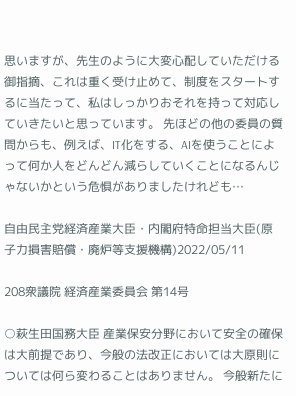思いますが、先生のように大変心配していただける御指摘、これは重く受け止めて、制度をスタートするに当たって、私はしっかりおそれを持って対応していきたいと思っています。 先ほどの他の委員の質問からも、例えば、IT化をする、AIを使うことによって何か人をどんどん減らしていくことになるんじゃないかという危惧がありましたけれども…

自由民主党経済産業大臣・内閣府特命担当大臣(原子力損害賠償・廃炉等支援機構)2022/05/11

208衆議院 経済産業委員会 第14号

○萩生田国務大臣 産業保安分野において安全の確保は大前提であり、今般の法改正においては大原則については何ら変わることはありません。 今般新たに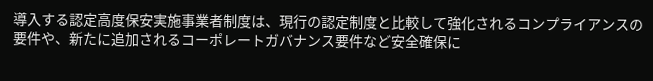導入する認定高度保安実施事業者制度は、現行の認定制度と比較して強化されるコンプライアンスの要件や、新たに追加されるコーポレートガバナンス要件など安全確保に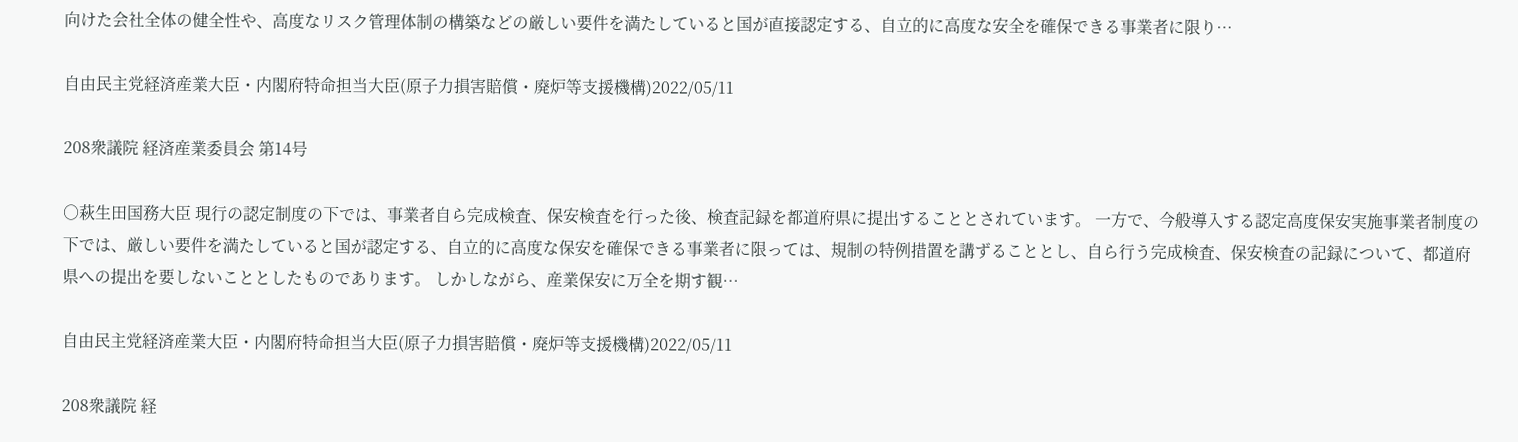向けた会社全体の健全性や、高度なリスク管理体制の構築などの厳しい要件を満たしていると国が直接認定する、自立的に高度な安全を確保できる事業者に限り…

自由民主党経済産業大臣・内閣府特命担当大臣(原子力損害賠償・廃炉等支援機構)2022/05/11

208衆議院 経済産業委員会 第14号

○萩生田国務大臣 現行の認定制度の下では、事業者自ら完成検査、保安検査を行った後、検査記録を都道府県に提出することとされています。 一方で、今般導入する認定高度保安実施事業者制度の下では、厳しい要件を満たしていると国が認定する、自立的に高度な保安を確保できる事業者に限っては、規制の特例措置を講ずることとし、自ら行う完成検査、保安検査の記録について、都道府県への提出を要しないこととしたものであります。 しかしながら、産業保安に万全を期す観…

自由民主党経済産業大臣・内閣府特命担当大臣(原子力損害賠償・廃炉等支援機構)2022/05/11

208衆議院 経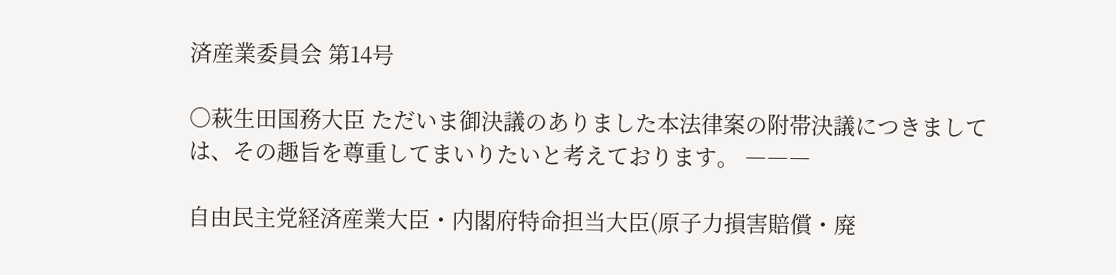済産業委員会 第14号

○萩生田国務大臣 ただいま御決議のありました本法律案の附帯決議につきましては、その趣旨を尊重してまいりたいと考えております。 ―――

自由民主党経済産業大臣・内閣府特命担当大臣(原子力損害賠償・廃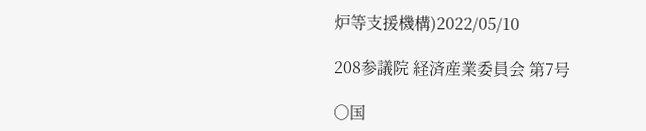炉等支援機構)2022/05/10

208参議院 経済産業委員会 第7号

○国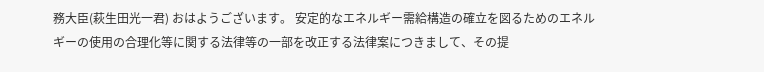務大臣(萩生田光一君) おはようございます。 安定的なエネルギー需給構造の確立を図るためのエネルギーの使用の合理化等に関する法律等の一部を改正する法律案につきまして、その提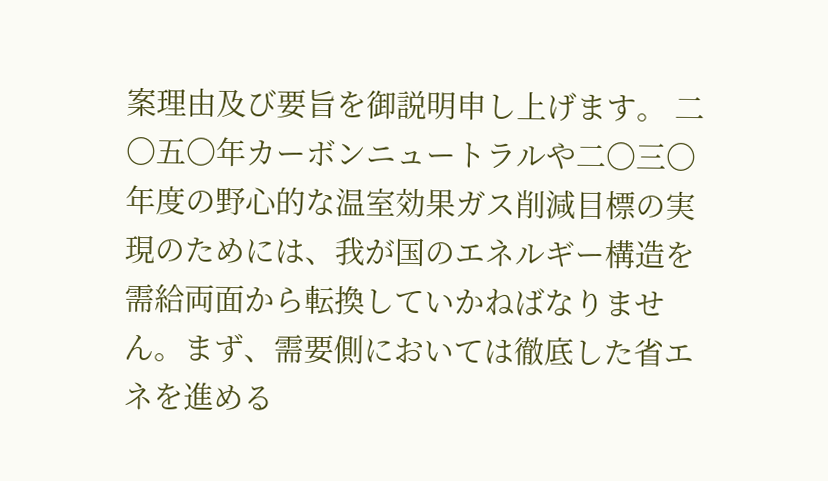案理由及び要旨を御説明申し上げます。 二〇五〇年カーボンニュートラルや二〇三〇年度の野心的な温室効果ガス削減目標の実現のためには、我が国のエネルギー構造を需給両面から転換していかねばなりません。まず、需要側においては徹底した省エネを進める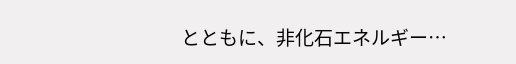とともに、非化石エネルギー…